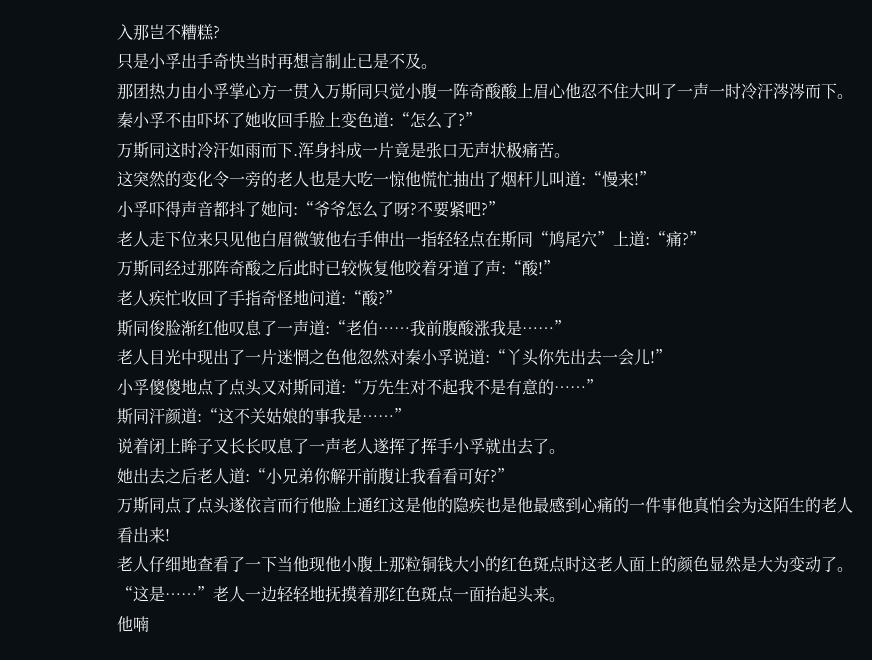入那岂不糟糕?
只是小孚出手奇快当时再想言制止已是不及。
那团热力由小孚掌心方一贯入万斯同只觉小腹一阵奇酸酸上眉心他忍不住大叫了一声一时冷汗涔涔而下。
秦小孚不由吓坏了她收回手脸上变色道:“怎么了?”
万斯同这时冷汗如雨而下.浑身抖成一片竟是张口无声状极痛苦。
这突然的变化令一旁的老人也是大吃一惊他慌忙抽出了烟杆儿叫道:“慢来!”
小孚吓得声音都抖了她问:“爷爷怎么了呀?不要紧吧?”
老人走下位来只见他白眉微皱他右手伸出一指轻轻点在斯同“鸠尾穴”上道:“痛?”
万斯同经过那阵奇酸之后此时已较恢复他咬着牙道了声:“酸!”
老人疾忙收回了手指奇怪地问道:“酸?”
斯同俊脸渐红他叹息了一声道:“老伯……我前腹酸涨我是……”
老人目光中现出了一片迷惘之色他忽然对秦小孚说道:“丫头你先出去一会儿!”
小孚傻傻地点了点头又对斯同道:“万先生对不起我不是有意的……”
斯同汗颜道:“这不关姑娘的事我是……”
说着闭上眸子又长长叹息了一声老人遂挥了挥手小孚就出去了。
她出去之后老人道:“小兄弟你解开前腹让我看看可好?”
万斯同点了点头遂依言而行他脸上通红这是他的隐疾也是他最感到心痛的一件事他真怕会为这陌生的老人看出来!
老人仔细地查看了一下当他现他小腹上那粒铜钱大小的红色斑点时这老人面上的颜色显然是大为变动了。
“这是……”老人一边轻轻地抚摸着那红色斑点一面抬起头来。
他喃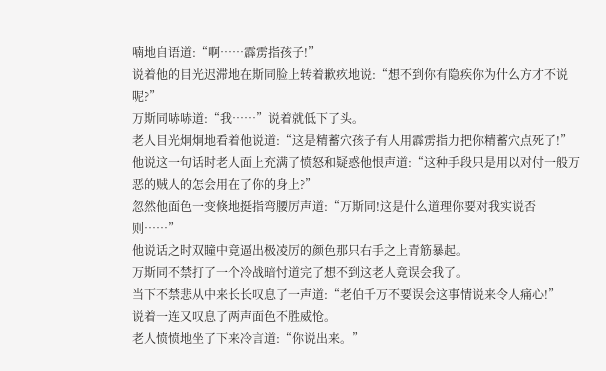喃地自语道:“啊……霹雳指孩子!”
说着他的目光迟滞地在斯同脸上转着歉疚地说:“想不到你有隐疾你为什么方才不说呢?”
万斯同哧哧道:“我……”说着就低下了头。
老人目光炯炯地看着他说道:“这是精蓄穴孩子有人用霹雳指力把你精蓄穴点死了!”
他说这一句话时老人面上充满了愤怒和疑惑他恨声道:“这种手段只是用以对付一般万恶的贼人的怎会用在了你的身上?”
忽然他面色一变倏地挺指弯腰厉声道:“万斯同!这是什么道理你要对我实说否则……”
他说话之时双瞳中竟逼出极凌厉的颜色那只右手之上青筋暴起。
万斯同不禁打了一个冷战暗忖道完了想不到这老人竟误会我了。
当下不禁悲从中来长长叹息了一声道:“老伯千万不要误会这事情说来令人痛心!”
说着一连又叹息了两声面色不胜威怆。
老人愤愤地坐了下来冷言道:“你说出来。”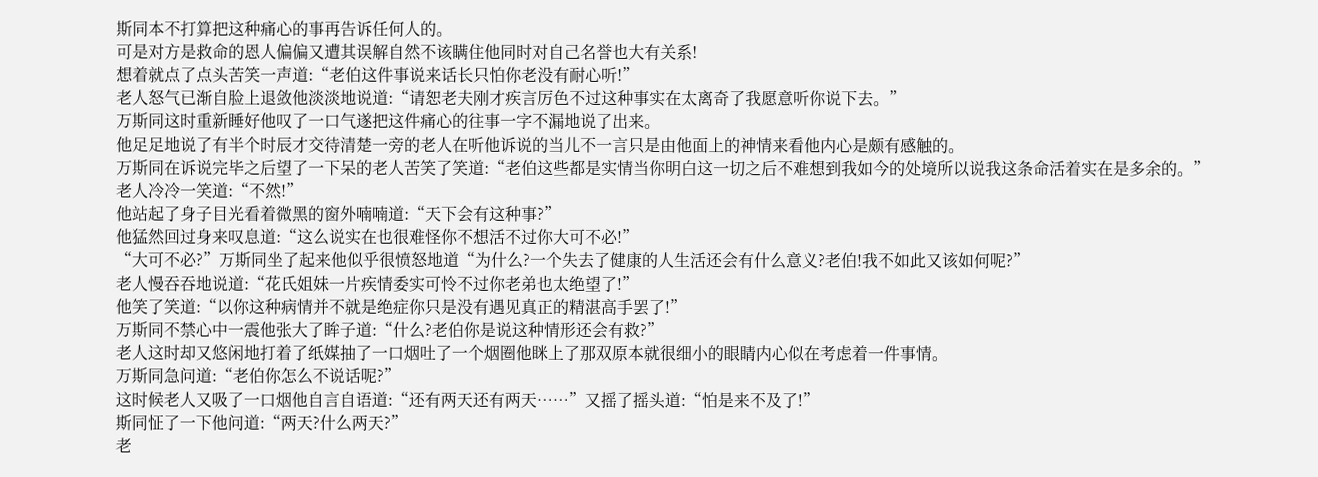斯同本不打算把这种痛心的事再告诉任何人的。
可是对方是救命的恩人偏偏又遭其误解自然不该瞒住他同时对自己名誉也大有关系!
想着就点了点头苦笑一声道:“老伯这件事说来话长只怕你老没有耐心听!”
老人怒气已渐自脸上退敛他淡淡地说道:“请恕老夫刚才疾言厉色不过这种事实在太离奇了我愿意听你说下去。”
万斯同这时重新睡好他叹了一口气遂把这件痛心的往事一字不漏地说了出来。
他足足地说了有半个时辰才交待清楚一旁的老人在听他诉说的当儿不一言只是由他面上的神情来看他内心是颇有感触的。
万斯同在诉说完毕之后望了一下呆的老人苦笑了笑道:“老伯这些都是实情当你明白这一切之后不难想到我如今的处境所以说我这条命活着实在是多余的。”
老人冷冷一笑道:“不然!”
他站起了身子目光看着微黑的窗外喃喃道:“天下会有这种事?”
他猛然回过身来叹息道:“这么说实在也很难怪你不想活不过你大可不必!”
“大可不必?”万斯同坐了起来他似乎很愤怒地道“为什么?一个失去了健康的人生活还会有什么意义?老伯!我不如此又该如何呢?”
老人慢吞吞地说道:“花氏姐妹一片疾情委实可怜不过你老弟也太绝望了!”
他笑了笑道:“以你这种病情并不就是绝症你只是没有遇见真正的精湛高手罢了!”
万斯同不禁心中一震他张大了眸子道:“什么?老伯你是说这种情形还会有救?”
老人这时却又悠闲地打着了纸媒抽了一口烟吐了一个烟圈他眯上了那双原本就很细小的眼睛内心似在考虑着一件事情。
万斯同急问道:“老伯你怎么不说话呢?”
这时候老人又吸了一口烟他自言自语道:“还有两天还有两天……”又摇了摇头道:“怕是来不及了!”
斯同怔了一下他问道:“两天?什么两天?”
老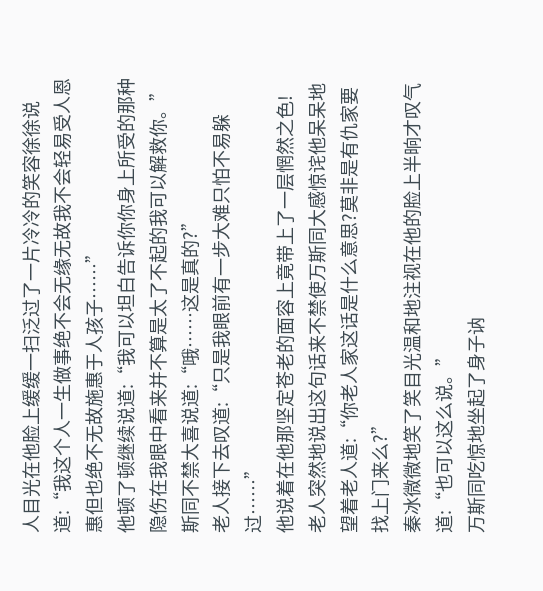人目光在他脸上缓缓一扫泛过了一片冷冷的笑容徐徐说道:“我这个人一生做事绝不会无缘无故我不会轻易受人恩惠但也绝不无故施惠于人孩子……”
他顿了顿继续说道:“我可以坦白告诉你你身上所受的那种隐伤在我眼中看来并不算是太了不起的我可以解救你。”
斯同不禁大喜说道:“哦……这是真的?”
老人接下去叹道:“只是我眼前有一步大难只怕不易躲过……”
他说着在他那坚定苍老的面容上竟带上了一层惘然之色!
老人突然地说出这句话来不禁使万斯同大感惊诧他呆呆地望着老人道:“你老人家这话是什么意思?莫非是有仇家要找上门来么?”
秦冰微微地笑了笑目光温和地注视在他的脸上半晌才叹气道:“也可以这么说。”
万斯同吃惊地坐起了身子讷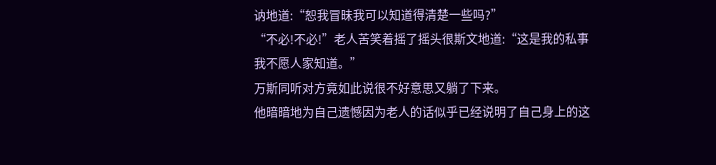讷地道:“恕我冒昧我可以知道得清楚一些吗?”
“不必!不必!”老人苦笑着摇了摇头很斯文地道:“这是我的私事我不愿人家知道。”
万斯同听对方竟如此说很不好意思又躺了下来。
他暗暗地为自己遗憾因为老人的话似乎已经说明了自己身上的这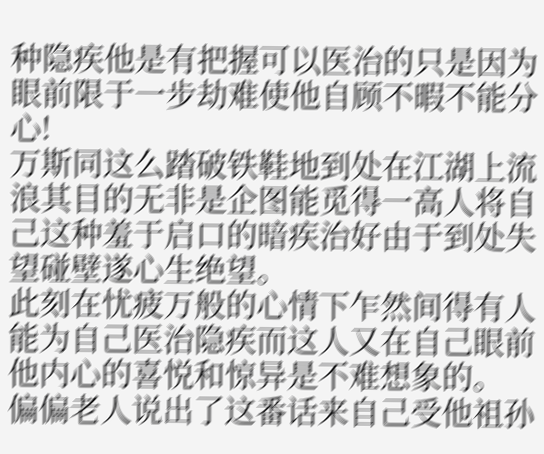种隐疾他是有把握可以医治的只是因为眼前限于一步劫难使他自顾不暇不能分心!
万斯同这么踏破铁鞋地到处在江湖上流浪其目的无非是企图能觅得一高人将自己这种羞于启口的暗疾治好由于到处失望碰壁遂心生绝望。
此刻在忧疲万般的心情下乍然间得有人能为自己医治隐疾而这人又在自己眼前他内心的喜悦和惊异是不难想象的。
偏偏老人说出了这番话来自己受他祖孙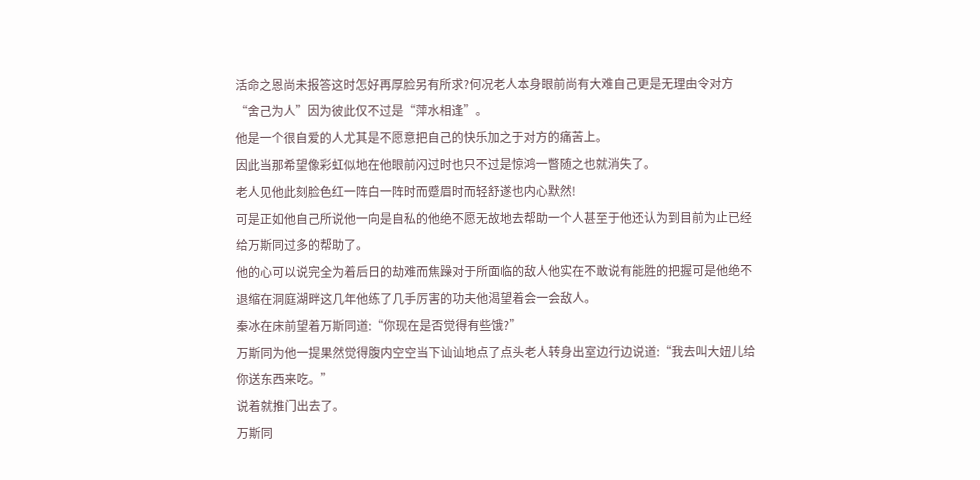活命之恩尚未报答这时怎好再厚脸另有所求?何况老人本身眼前尚有大难自己更是无理由令对方“舍己为人”因为彼此仅不过是“萍水相逢”。
他是一个很自爱的人尤其是不愿意把自己的快乐加之于对方的痛苦上。
因此当那希望像彩虹似地在他眼前闪过时也只不过是惊鸿一瞥随之也就消失了。
老人见他此刻脸色红一阵白一阵时而蹙眉时而轻舒遂也内心默然!
可是正如他自己所说他一向是自私的他绝不愿无故地去帮助一个人甚至于他还认为到目前为止已经给万斯同过多的帮助了。
他的心可以说完全为着后日的劫难而焦躁对于所面临的敌人他实在不敢说有能胜的把握可是他绝不退缩在洞庭湖畔这几年他练了几手厉害的功夫他渴望着会一会敌人。
秦冰在床前望着万斯同道:“你现在是否觉得有些饿?”
万斯同为他一提果然觉得腹内空空当下讪讪地点了点头老人转身出室边行边说道:“我去叫大妞儿给你送东西来吃。”
说着就推门出去了。
万斯同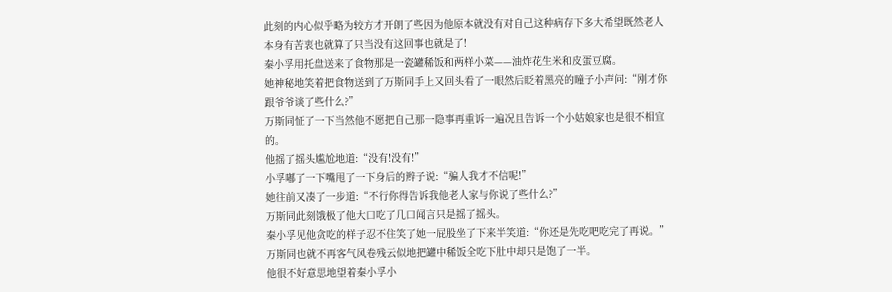此刻的内心似乎略为较方才开朗了些因为他原本就没有对自己这种病存下多大希望既然老人本身有苦衷也就算了只当没有这回事也就是了!
秦小孚用托盘送来了食物那是一瓷罐稀饭和两样小菜——油炸花生米和皮蛋豆腐。
她神秘地笑着把食物送到了万斯同手上又回头看了一眼然后眨着黑亮的瞳子小声问:“刚才你跟爷爷谈了些什么?”
万斯同怔了一下当然他不愿把自己那一隐事再重诉一遍况且告诉一个小姑娘家也是很不相宜的。
他摇了摇头尴尬地道:“没有!没有!”
小孚嘟了一下嘴甩了一下身后的辫子说:“骗人我才不信呢!”
她往前又凑了一步道:“不行你得告诉我他老人家与你说了些什么?”
万斯同此刻饿极了他大口吃了几口闻言只是摇了摇头。
秦小孚见他贪吃的样子忍不住笑了她一屁股坐了下来半笑道:“你还是先吃吧吃完了再说。”
万斯同也就不再客气风卷残云似地把罐中稀饭全吃下肚中却只是饱了一半。
他很不好意思地望着秦小孚小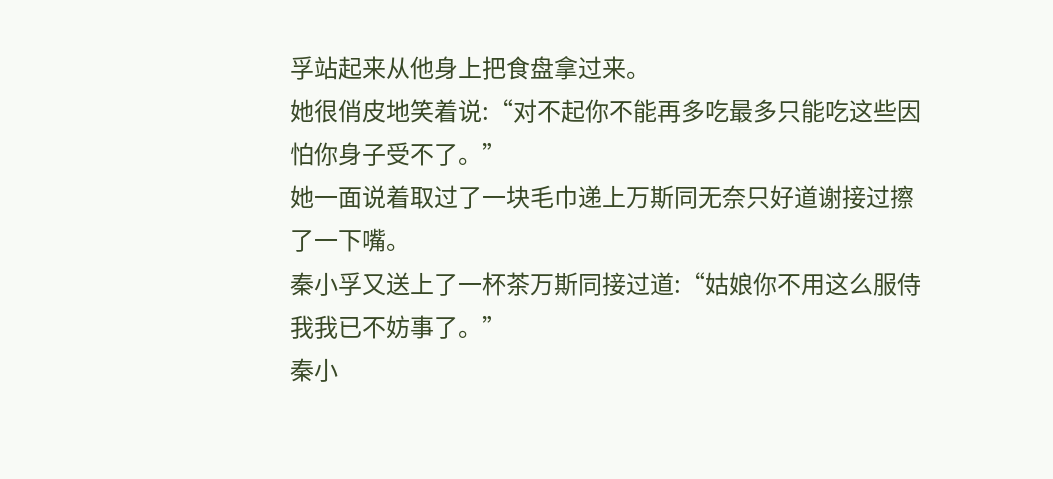孚站起来从他身上把食盘拿过来。
她很俏皮地笑着说:“对不起你不能再多吃最多只能吃这些因怕你身子受不了。”
她一面说着取过了一块毛巾递上万斯同无奈只好道谢接过擦了一下嘴。
秦小孚又送上了一杯茶万斯同接过道:“姑娘你不用这么服侍我我已不妨事了。”
秦小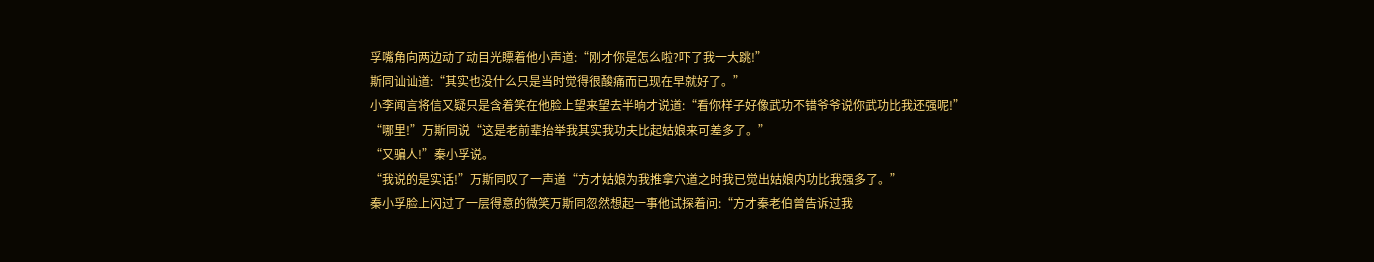孚嘴角向两边动了动目光瞟着他小声道:“刚才你是怎么啦?吓了我一大跳!”
斯同讪讪道:“其实也没什么只是当时觉得很酸痛而已现在早就好了。”
小李闻言将信又疑只是含着笑在他脸上望来望去半晌才说道:“看你样子好像武功不错爷爷说你武功比我还强呢!”
“哪里!”万斯同说“这是老前辈抬举我其实我功夫比起姑娘来可差多了。”
“又骗人!”秦小孚说。
“我说的是实话!”万斯同叹了一声道“方才姑娘为我推拿穴道之时我已觉出姑娘内功比我强多了。”
秦小孚脸上闪过了一层得意的微笑万斯同忽然想起一事他试探着问:“方才秦老伯曾告诉过我